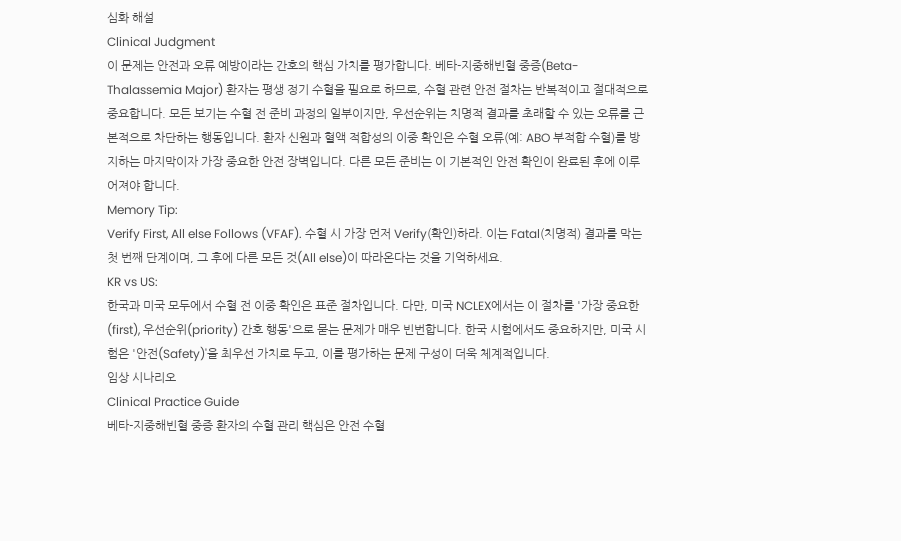심화 해설
Clinical Judgment
이 문제는 안전과 오류 예방이라는 간호의 핵심 가치를 평가합니다. 베타-지중해빈혈 중증(Beta-Thalassemia Major) 환자는 평생 정기 수혈을 필요로 하므로, 수혈 관련 안전 절차는 반복적이고 절대적으로 중요합니다. 모든 보기는 수혈 전 준비 과정의 일부이지만, 우선순위는 치명적 결과를 초래할 수 있는 오류를 근본적으로 차단하는 행동입니다. 환자 신원과 혈액 적합성의 이중 확인은 수혈 오류(예: ABO 부적합 수혈)를 방지하는 마지막이자 가장 중요한 안전 장벽입니다. 다른 모든 준비는 이 기본적인 안전 확인이 완료된 후에 이루어져야 합니다.
Memory Tip:
Verify First, All else Follows (VFAF). 수혈 시 가장 먼저 Verify(확인)하라. 이는 Fatal(치명적) 결과를 막는 첫 번째 단계이며, 그 후에 다른 모든 것(All else)이 따라온다는 것을 기억하세요.
KR vs US:
한국과 미국 모두에서 수혈 전 이중 확인은 표준 절차입니다. 다만, 미국 NCLEX에서는 이 절차를 '가장 중요한(first), 우선순위(priority) 간호 행동'으로 묻는 문제가 매우 빈번합니다. 한국 시험에서도 중요하지만, 미국 시험은 '안전(Safety)'을 최우선 가치로 두고, 이를 평가하는 문제 구성이 더욱 체계적입니다.
임상 시나리오
Clinical Practice Guide
베타-지중해빈혈 중증 환자의 수혈 관리 핵심은 안전 수혈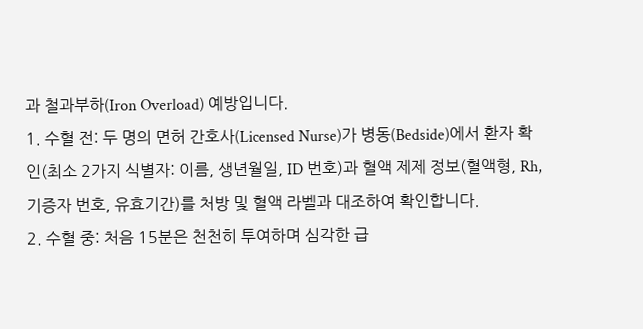과 철과부하(Iron Overload) 예방입니다.
1. 수혈 전: 두 명의 면허 간호사(Licensed Nurse)가 병동(Bedside)에서 환자 확인(최소 2가지 식별자: 이름, 생년월일, ID 번호)과 혈액 제제 정보(혈액형, Rh, 기증자 번호, 유효기간)를 처방 및 혈액 라벨과 대조하여 확인합니다.
2. 수혈 중: 처음 15분은 천천히 투여하며 심각한 급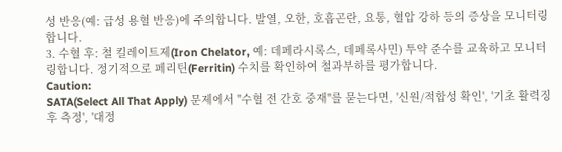성 반응(예: 급성 용혈 반응)에 주의합니다. 발열, 오한, 호흡곤란, 요통, 혈압 강하 등의 증상을 모니터링합니다.
3. 수혈 후: 철 킬레이트제(Iron Chelator, 예: 데페라시록스, 데페록사민) 투약 준수를 교육하고 모니터링합니다. 정기적으로 페리틴(Ferritin) 수치를 확인하여 철과부하를 평가합니다.
Caution:
SATA(Select All That Apply) 문제에서 "수혈 전 간호 중재"를 묻는다면, '신원/적합성 확인', '기초 활력징후 측정', '대정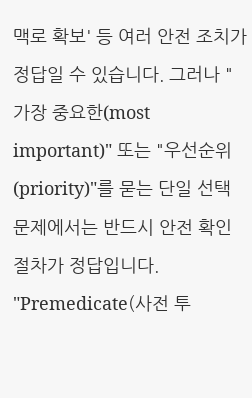맥로 확보' 등 여러 안전 조치가 정답일 수 있습니다. 그러나 "가장 중요한(most important)" 또는 "우선순위(priority)"를 묻는 단일 선택 문제에서는 반드시 안전 확인 절차가 정답입니다. "Premedicate(사전 투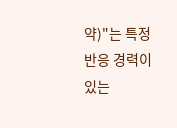약)"는 특정 반응 경력이 있는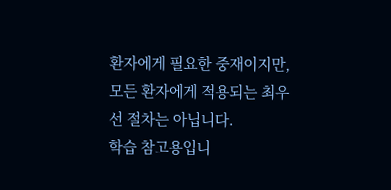환자에게 필요한 중재이지만, 모든 환자에게 적용되는 최우선 절차는 아닙니다.
학습 참고용입니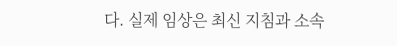다. 실제 임상은 최신 지침과 소속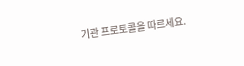기관 프로토콜을 따르세요.